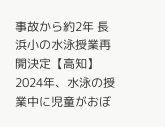事故から約2年 長浜小の水泳授業再開決定【高知】
2024年、水泳の授業中に児童がおぼ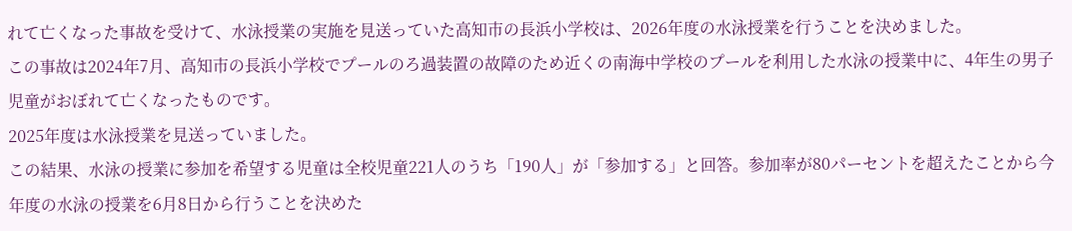れて亡くなった事故を受けて、水泳授業の実施を見送っていた高知市の長浜小学校は、2026年度の水泳授業を行うことを決めました。
この事故は2024年7月、高知市の長浜小学校でプールのろ過装置の故障のため近くの南海中学校のプールを利用した水泳の授業中に、4年生の男子児童がおぼれて亡くなったものです。
2025年度は水泳授業を見送っていました。
この結果、水泳の授業に参加を希望する児童は全校児童221人のうち「190人」が「参加する」と回答。参加率が80パーセントを超えたことから今年度の水泳の授業を6月8日から行うことを決めた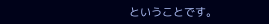ということです。